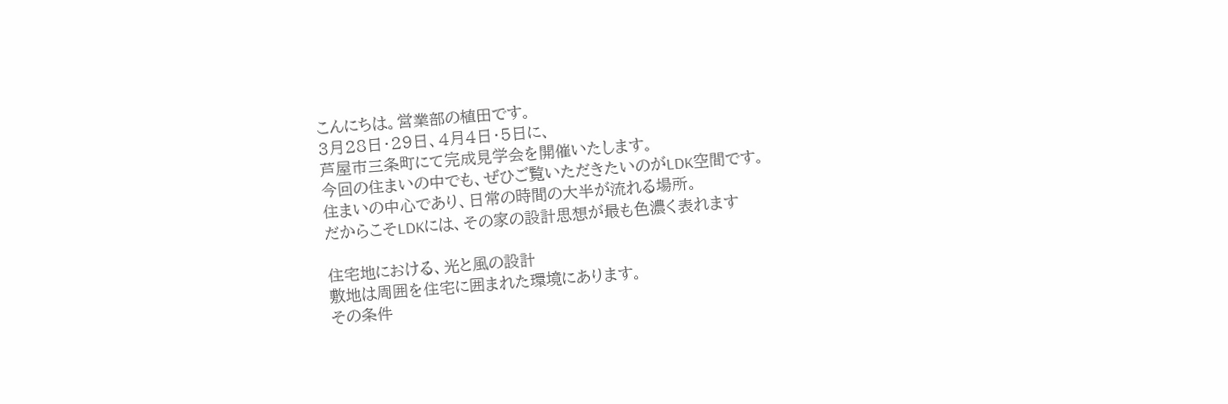こんにちは。営業部の植田です。
3月28日・29日、4月4日・5日に、
芦屋市三条町にて完成見学会を開催いたします。
今回の住まいの中でも、ぜひご覧いただきたいのがLDK空間です。
住まいの中心であり、日常の時間の大半が流れる場所。
だからこそLDKには、その家の設計思想が最も色濃く表れます

住宅地における、光と風の設計
敷地は周囲を住宅に囲まれた環境にあります。
その条件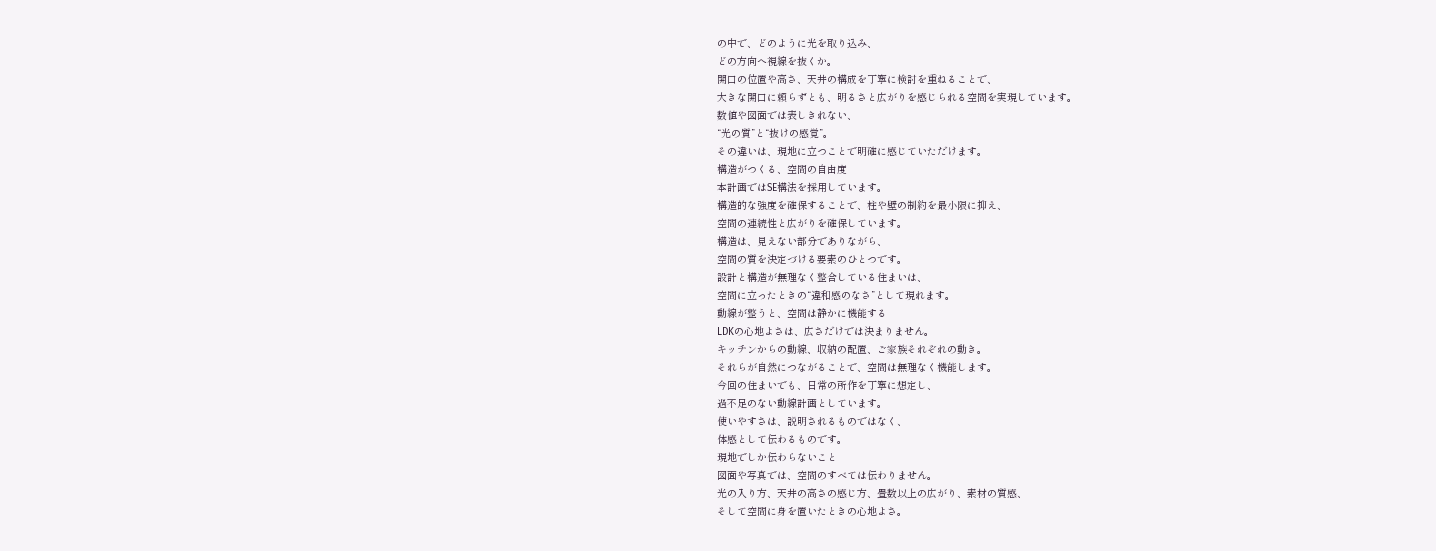の中で、どのように光を取り込み、
どの方向へ視線を抜くか。
開口の位置や高さ、天井の構成を丁寧に検討を重ねることで、
大きな開口に頼らずとも、明るさと広がりを感じられる空間を実現しています。
数値や図面では表しきれない、
“光の質”と“抜けの感覚”。
その違いは、現地に立つことで明確に感じていただけます。
構造がつくる、空間の自由度
本計画ではSE構法を採用しています。
構造的な強度を確保することで、柱や壁の制約を最小限に抑え、
空間の連続性と広がりを確保しています。
構造は、見えない部分でありながら、
空間の質を決定づける要素のひとつです。
設計と構造が無理なく整合している住まいは、
空間に立ったときの“違和感のなさ”として現れます。
動線が整うと、空間は静かに機能する
LDKの心地よさは、広さだけでは決まりません。
キッチンからの動線、収納の配置、ご家族それぞれの動き。
それらが自然につながることで、空間は無理なく機能します。
今回の住まいでも、日常の所作を丁寧に想定し、
過不足のない動線計画としています。
使いやすさは、説明されるものではなく、
体感として伝わるものです。
現地でしか伝わらないこと
図面や写真では、空間のすべては伝わりません。
光の入り方、天井の高さの感じ方、畳数以上の広がり、素材の質感、
そして空間に身を置いたときの心地よさ。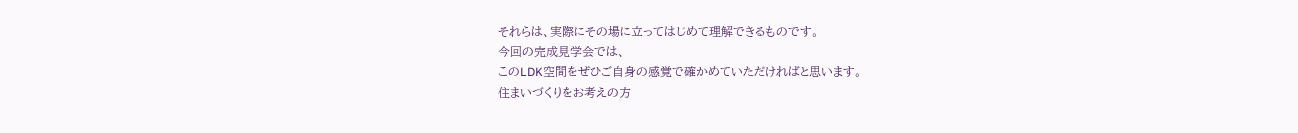それらは、実際にその場に立ってはじめて理解できるものです。
今回の完成見学会では、
このLDK空間をぜひご自身の感覚で確かめていただければと思います。
住まいづくりをお考えの方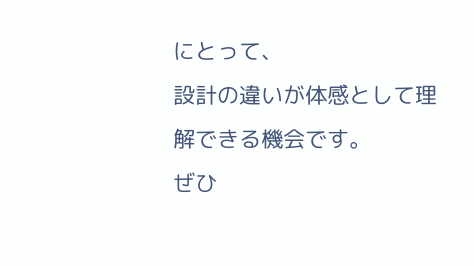にとって、
設計の違いが体感として理解できる機会です。
ぜひ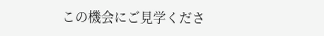この機会にご見学くださ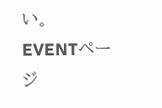い。
EVENTページ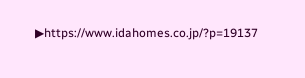▶https://www.idahomes.co.jp/?p=19137